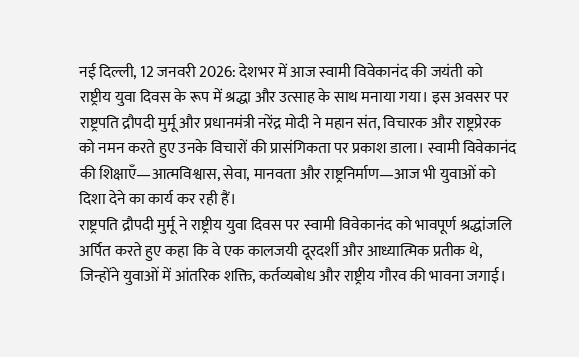नई दिल्ली, 12 जनवरी 2026: देशभर में आज स्वामी विवेकानंद की जयंती को राष्ट्रीय युवा दिवस के रूप में श्रद्धा और उत्साह के साथ मनाया गया। इस अवसर पर राष्ट्रपति द्रौपदी मुर्मू और प्रधानमंत्री नरेंद्र मोदी ने महान संत, विचारक और राष्ट्रप्रेरक को नमन करते हुए उनके विचारों की प्रासंगिकता पर प्रकाश डाला। स्वामी विवेकानंद की शिक्षाएँ—आत्मविश्वास, सेवा, मानवता और राष्ट्रनिर्माण—आज भी युवाओं को दिशा देने का कार्य कर रही हैं।
राष्ट्रपति द्रौपदी मुर्मू ने राष्ट्रीय युवा दिवस पर स्वामी विवेकानंद को भावपूर्ण श्रद्धांजलि अर्पित करते हुए कहा कि वे एक कालजयी दूरदर्शी और आध्यात्मिक प्रतीक थे, जिन्होंने युवाओं में आंतरिक शक्ति, कर्तव्यबोध और राष्ट्रीय गौरव की भावना जगाई।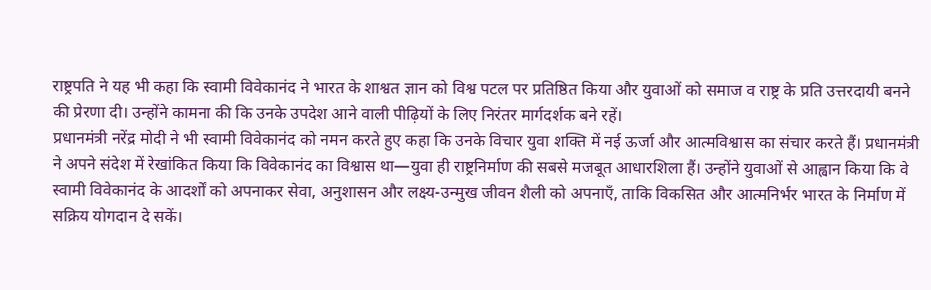राष्ट्रपति ने यह भी कहा कि स्वामी विवेकानंद ने भारत के शाश्वत ज्ञान को विश्व पटल पर प्रतिष्ठित किया और युवाओं को समाज व राष्ट्र के प्रति उत्तरदायी बनने की प्रेरणा दी। उन्होंने कामना की कि उनके उपदेश आने वाली पीढ़ियों के लिए निरंतर मार्गदर्शक बने रहें।
प्रधानमंत्री नरेंद्र मोदी ने भी स्वामी विवेकानंद को नमन करते हुए कहा कि उनके विचार युवा शक्ति में नई ऊर्जा और आत्मविश्वास का संचार करते हैं। प्रधानमंत्री ने अपने संदेश में रेखांकित किया कि विवेकानंद का विश्वास था—युवा ही राष्ट्रनिर्माण की सबसे मजबूत आधारशिला हैं। उन्होंने युवाओं से आह्वान किया कि वे स्वामी विवेकानंद के आदर्शों को अपनाकर सेवा, अनुशासन और लक्ष्य-उन्मुख जीवन शैली को अपनाएँ, ताकि विकसित और आत्मनिर्भर भारत के निर्माण में सक्रिय योगदान दे सकें।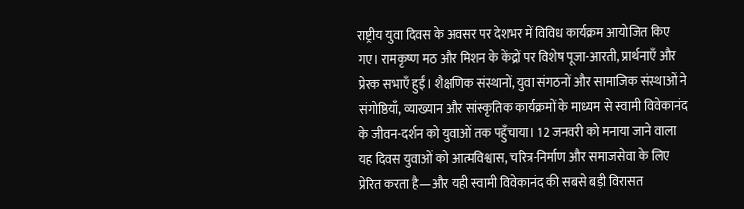राष्ट्रीय युवा दिवस के अवसर पर देशभर में विविध कार्यक्रम आयोजित किए गए। रामकृष्ण मठ और मिशन के केंद्रों पर विशेष पूजा-आरती, प्रार्थनाएँ और प्रेरक सभाएँ हुईं। शैक्षणिक संस्थानों, युवा संगठनों और सामाजिक संस्थाओं ने संगोष्ठियाँ, व्याख्यान और सांस्कृतिक कार्यक्रमों के माध्यम से स्वामी विवेकानंद के जीवन-दर्शन को युवाओं तक पहुँचाया। 12 जनवरी को मनाया जाने वाला यह दिवस युवाओं को आत्मविश्वास, चरित्र-निर्माण और समाजसेवा के लिए प्रेरित करता है—और यही स्वामी विवेकानंद की सबसे बड़ी विरासत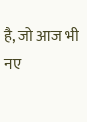है, जो आज भी नए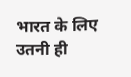भारत के लिए उतनी ही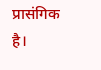प्रासंगिक है।